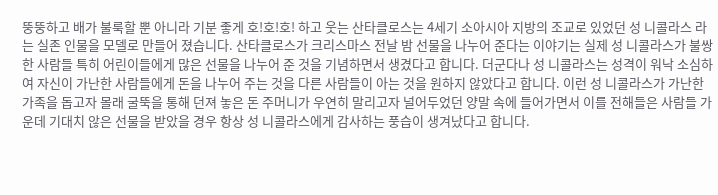뚱뚱하고 배가 불룩할 뿐 아니라 기분 좋게 호!호!호! 하고 웃는 산타클로스는 4세기 소아시아 지방의 조교로 있었던 성 니콜라스 라는 실존 인물을 모델로 만들어 졌습니다. 산타클로스가 크리스마스 전날 밤 선물을 나누어 준다는 이야기는 실제 성 니콜라스가 불쌍한 사람들 특히 어린이들에게 많은 선물을 나누어 준 것을 기념하면서 생겼다고 합니다. 더군다나 성 니콜라스는 성격이 워낙 소심하여 자신이 가난한 사람들에게 돈을 나누어 주는 것을 다른 사람들이 아는 것을 원하지 않았다고 합니다. 이런 성 니콜라스가 가난한 가족을 돕고자 몰래 굴뚝을 통해 던져 놓은 돈 주머니가 우연히 말리고자 널어두었던 양말 속에 들어가면서 이를 전해들은 사람들 가운데 기대치 않은 선물을 받았을 경우 항상 성 니콜라스에게 감사하는 풍습이 생겨났다고 합니다.